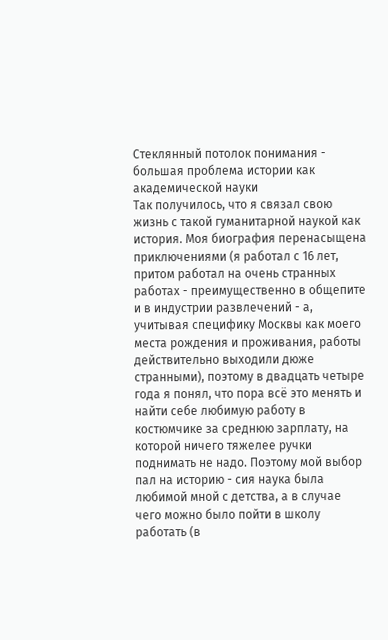Стеклянный потолок понимания - большая проблема истории как академической науки
Так получилось, что я связал свою жизнь с такой гуманитарной наукой как история. Моя биография перенасыщена приключениями (я работал с 16 лет, притом работал на очень странных работах - преимущественно в общепите и в индустрии развлечений - а, учитывая специфику Москвы как моего места рождения и проживания, работы действительно выходили дюже странными), поэтому в двадцать четыре года я понял, что пора всё это менять и найти себе любимую работу в костюмчике за среднюю зарплату, на которой ничего тяжелее ручки поднимать не надо. Поэтому мой выбор пал на историю - сия наука была любимой мной с детства, а в случае чего можно было пойти в школу работать (в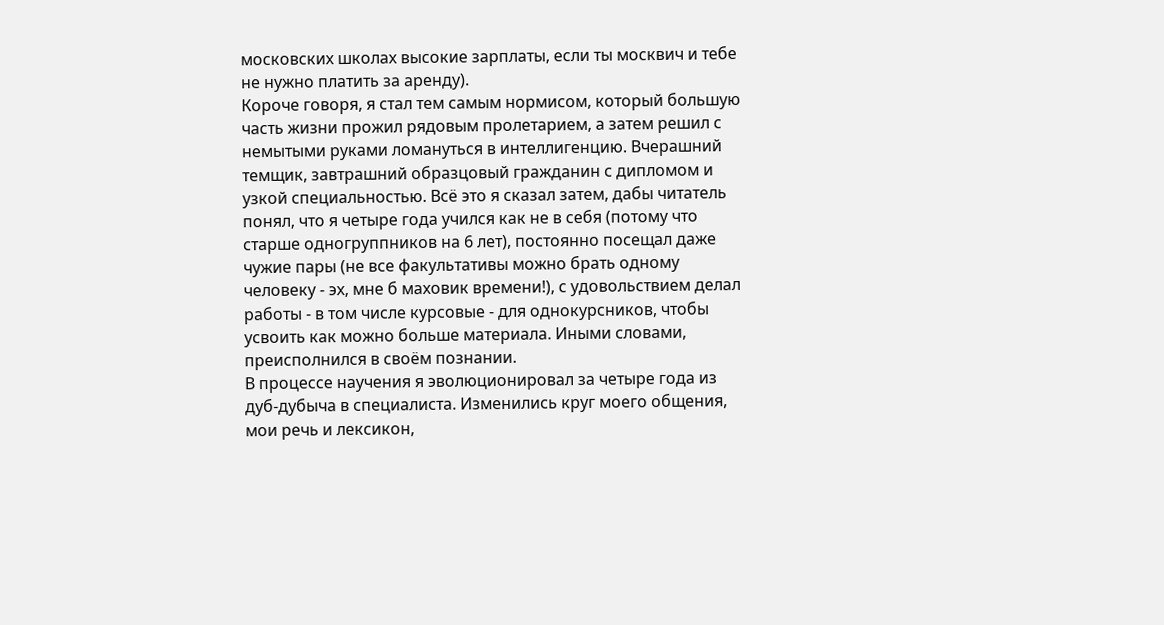московских школах высокие зарплаты, если ты москвич и тебе не нужно платить за аренду).
Короче говоря, я стал тем самым нормисом, который большую часть жизни прожил рядовым пролетарием, а затем решил с немытыми руками ломануться в интеллигенцию. Вчерашний темщик, завтрашний образцовый гражданин с дипломом и узкой специальностью. Всё это я сказал затем, дабы читатель понял, что я четыре года учился как не в себя (потому что старше одногруппников на 6 лет), постоянно посещал даже чужие пары (не все факультативы можно брать одному человеку - эх, мне б маховик времени!), с удовольствием делал работы - в том числе курсовые - для однокурсников, чтобы усвоить как можно больше материала. Иными словами, преисполнился в своём познании.
В процессе научения я эволюционировал за четыре года из дуб-дубыча в специалиста. Изменились круг моего общения, мои речь и лексикон,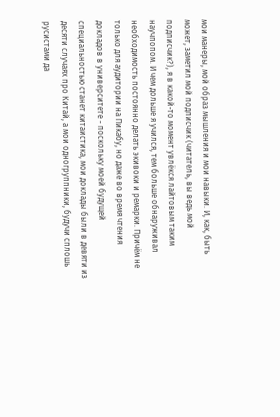мои манеры, мой образ мышления и мои навыки. И, как, быть может, заметил мой подписчик (читатель, вы ведь мой подписчик?), я в какой-то момент увлёкся лайтовым таким научпопом. И чем дольше я учился, тем больше обнаруживал необходимость постоянно делать экивоки и ремарки. Причём не только для аудитории на Пикабу, но даже во время чтения докладов в университете - поскольку моей будущей специальностью станет китаистика, мои доклады были в девяти из десяти случаях про Китай, а мои одногруппники, будучи сплошь русистами да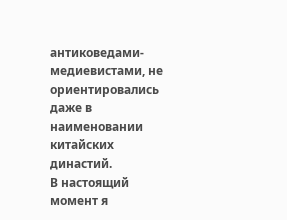антиковедами-медиевистами, не ориентировались даже в наименовании китайских династий.
В настоящий момент я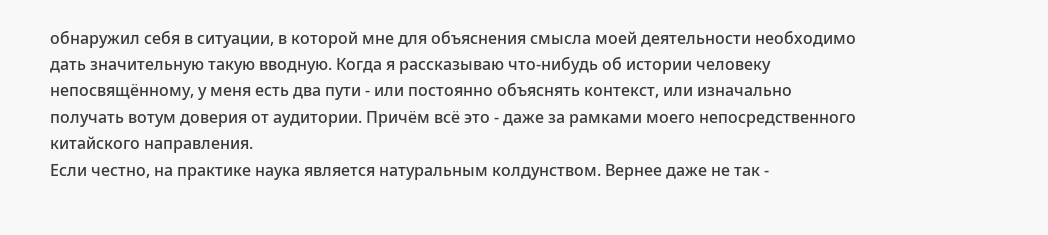обнаружил себя в ситуации, в которой мне для объяснения смысла моей деятельности необходимо дать значительную такую вводную. Когда я рассказываю что-нибудь об истории человеку непосвящённому, у меня есть два пути - или постоянно объяснять контекст, или изначально получать вотум доверия от аудитории. Причём всё это - даже за рамками моего непосредственного китайского направления.
Если честно, на практике наука является натуральным колдунством. Вернее даже не так -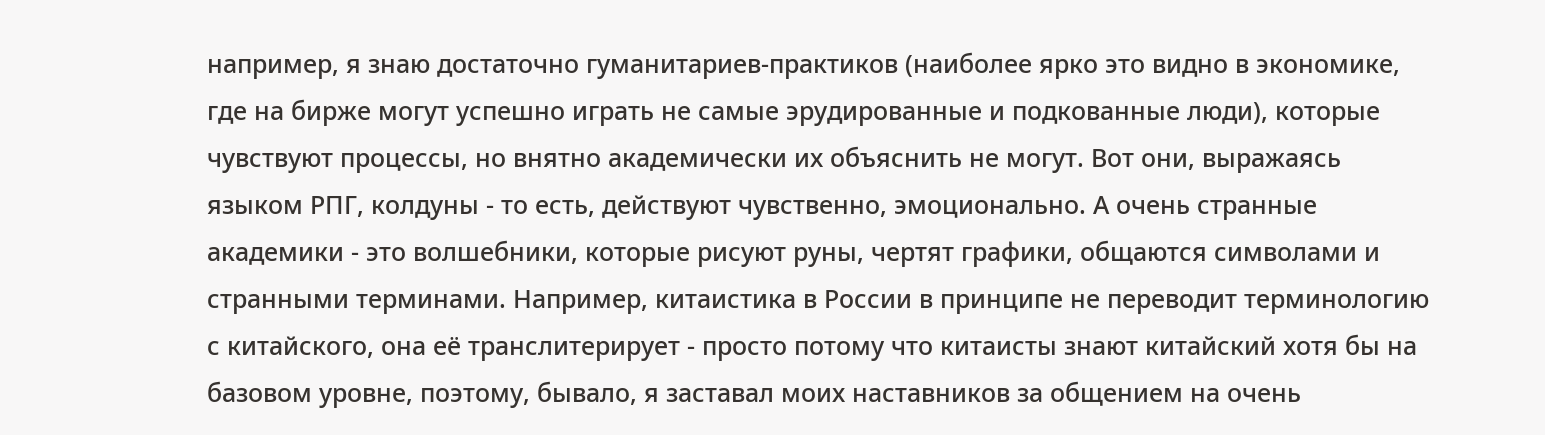например, я знаю достаточно гуманитариев-практиков (наиболее ярко это видно в экономике, где на бирже могут успешно играть не самые эрудированные и подкованные люди), которые чувствуют процессы, но внятно академически их объяснить не могут. Вот они, выражаясь языком РПГ, колдуны - то есть, действуют чувственно, эмоционально. А очень странные академики - это волшебники, которые рисуют руны, чертят графики, общаются символами и странными терминами. Например, китаистика в России в принципе не переводит терминологию с китайского, она её транслитерирует - просто потому что китаисты знают китайский хотя бы на базовом уровне, поэтому, бывало, я заставал моих наставников за общением на очень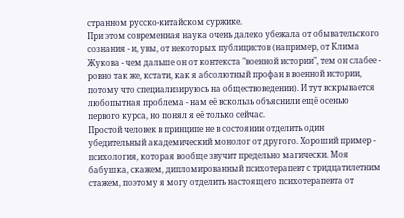странном русско-китайском суржике.
При этом современная наука очень далеко убежала от обывательского сознания - и, увы, от некоторых публицистов (например, от Клима Жукова - чем дальше он от контекста "военной истории", тем он слабее - ровно так же, кстати, как я абсолютный профан в военной истории, потому что специализируюсь на обществоведении). И тут вскрывается любопытная проблема - нам её вскользь объяснили ещё осенью первого курса, но понял я её только сейчас.
Простой человек в принципе не в состоянии отделить один убедительный академический монолог от другого. Хороший пример - психология, которая вообще звучит предельно магически. Моя бабушка, скажем, дипломированный психотерапевт с тридцатилетним стажем, поэтому я могу отделить настоящего психотерапевта от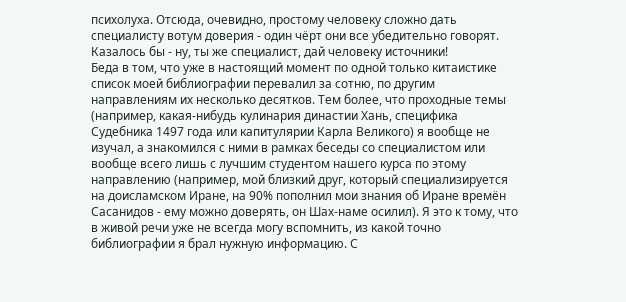психолуха. Отсюда, очевидно, простому человеку сложно дать специалисту вотум доверия - один чёрт они все убедительно говорят. Казалось бы - ну, ты же специалист, дай человеку источники!
Беда в том, что уже в настоящий момент по одной только китаистике список моей библиографии перевалил за сотню, по другим направлениям их несколько десятков. Тем более, что проходные темы (например, какая-нибудь кулинария династии Хань, специфика Судебника 1497 года или капитулярии Карла Великого) я вообще не изучал, а знакомился с ними в рамках беседы со специалистом или вообще всего лишь с лучшим студентом нашего курса по этому направлению (например, мой близкий друг, который специализируется на доисламском Иране, на 90% пополнил мои знания об Иране времён Сасанидов - ему можно доверять, он Шах-наме осилил). Я это к тому, что в живой речи уже не всегда могу вспомнить, из какой точно библиографии я брал нужную информацию. С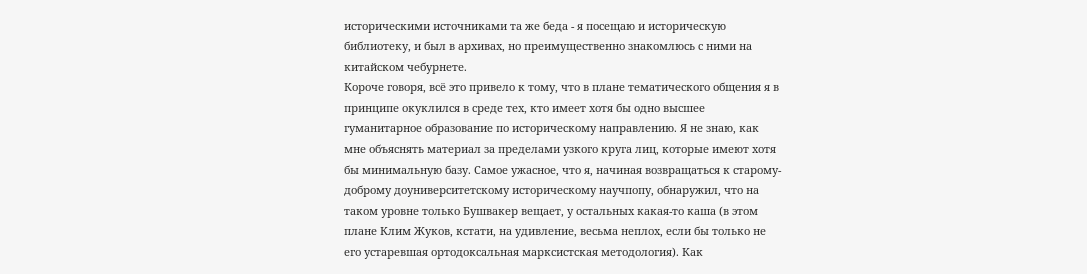историческими источниками та же беда - я посещаю и историческую библиотеку, и был в архивах, но преимущественно знакомлюсь с ними на китайском чебурнете.
Короче говоря, всё это привело к тому, что в плане тематического общения я в принципе окуклился в среде тех, кто имеет хотя бы одно высшее гуманитарное образование по историческому направлению. Я не знаю, как мне объяснять материал за пределами узкого круга лиц, которые имеют хотя бы минимальную базу. Самое ужасное, что я, начиная возвращаться к старому-доброму доуниверситетскому историческому научпопу, обнаружил, что на таком уровне только Бушвакер вещает, у остальных какая-то каша (в этом плане Клим Жуков, кстати, на удивление, весьма неплох, если бы только не его устаревшая ортодоксальная марксистская методология). Как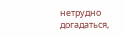нетрудно догадаться,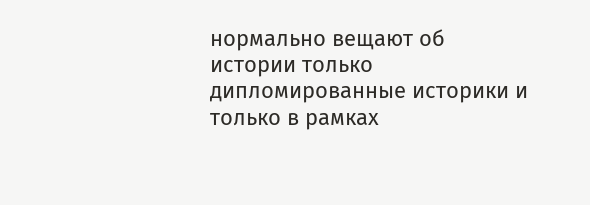нормально вещают об истории только дипломированные историки и только в рамках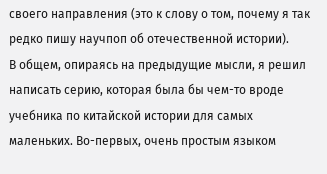своего направления (это к слову о том, почему я так редко пишу научпоп об отечественной истории).
В общем, опираясь на предыдущие мысли, я решил написать серию, которая была бы чем-то вроде учебника по китайской истории для самых маленьких. Во-первых, очень простым языком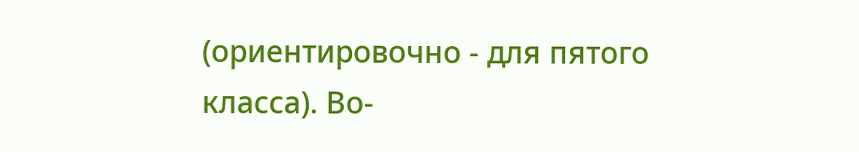(ориентировочно - для пятого класса). Во-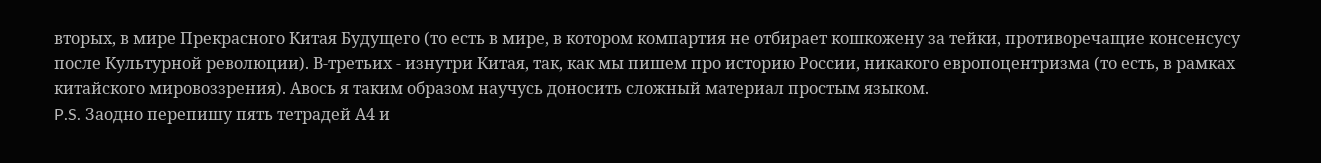вторых, в мире Прекрасного Китая Будущего (то есть в мире, в котором компартия не отбирает кошкожену за тейки, противоречащие консенсусу после Культурной революции). В-третьих - изнутри Китая, так, как мы пишем про историю России, никакого европоцентризма (то есть, в рамках китайского мировоззрения). Авось я таким образом научусь доносить сложный материал простым языком.
P.S. Заодно перепишу пять тетрадей А4 и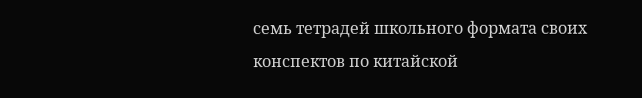семь тетрадей школьного формата своих конспектов по китайской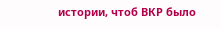истории, чтоб ВКР было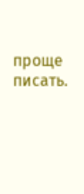проще писать.